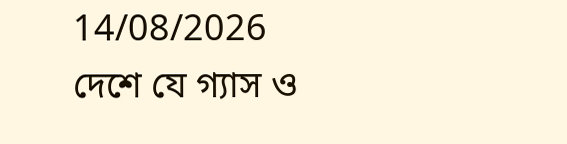14/08/2026
দেশে যে গ্যাস ও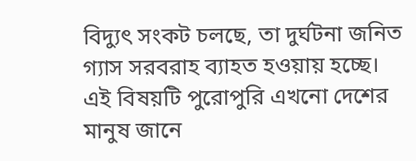বিদ্যুৎ সংকট চলছে, তা দুর্ঘটনা জনিত গ্যাস সরবরাহ ব্যাহত হওয়ায় হচ্ছে। এই বিষয়টি পুরোপুরি এখনো দেশের মানুষ জানে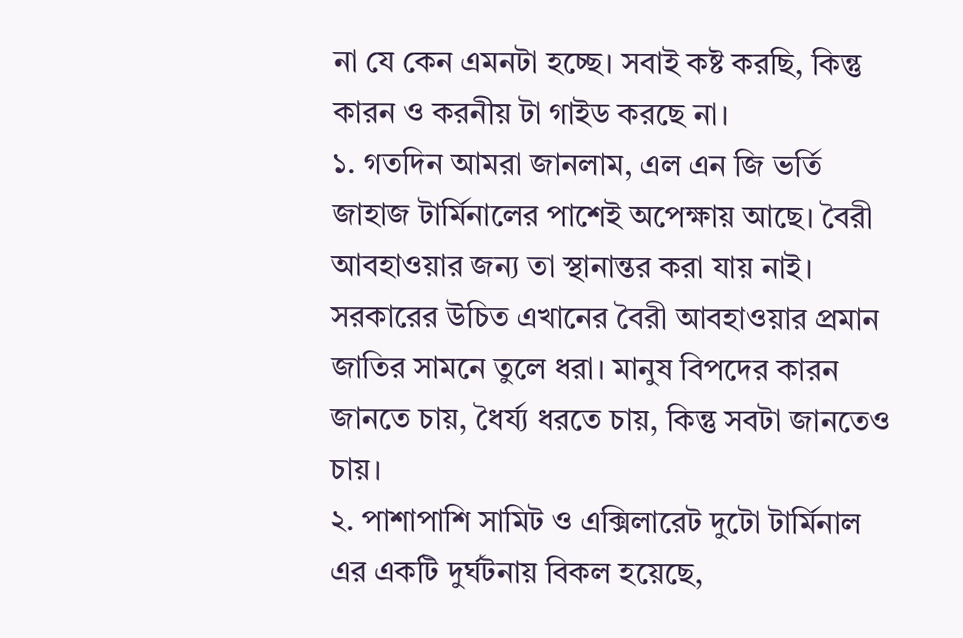না যে কেন এমনটা হচ্ছে। সবাই কষ্ট করছি, কিন্তু কারন ও করনীয় টা গাইড করছে না।
১. গতদিন আমরা জানলাম, এল এন জি ভর্তি জাহাজ টার্মিনালের পাশেই অপেক্ষায় আছে। বৈরী আবহাওয়ার জন্য তা স্থানান্তর করা যায় নাই। সরকারের উচিত এখানের বৈরী আবহাওয়ার প্রমান জাতির সামনে তুলে ধরা। মানুষ বিপদের কারন জানতে চায়, ধৈর্য্য ধরতে চায়, কিন্তু সবটা জানতেও চায়।
২. পাশাপাশি সামিট ও এক্সিলারেট দুটো টার্মিনাল এর একটি দুর্ঘটনায় বিকল হয়েছে,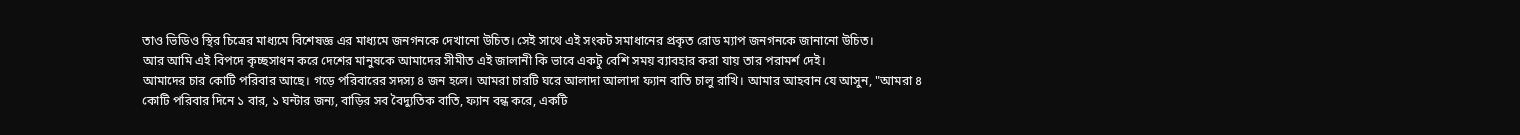তাও ভিডিও স্থির চিত্রের মাধ্যমে বিশেষজ্ঞ এর মাধ্যমে জনগনকে দেখানো উচিত। সেই সাথে এই সংকট সমাধানের প্রকৃত রোড ম্যাপ জনগনকে জানানো উচিত।
আর আমি এই বিপদে কৃচ্ছসাধন করে দেশের মানুষকে আমাদের সীমীত এই জালানী কি ভাবে একটু বেশি সময় ব্যাবহার করা যায় তার পরামর্শ দেই।
আমাদের চার কোটি পরিবার আছে। গড়ে পরিবারের সদস্য ৪ জন হলে। আমরা চারটি ঘরে আলাদা আলাদা ফ্যান বাতি চালু রাখি। আমার আহবান যে আসুন, "আমরা ৪ কোটি পরিবার দিনে ১ বার, ১ ঘন্টার জন্য, বাড়ির সব বৈদ্যুতিক বাতি, ফ্যান বন্ধ করে, একটি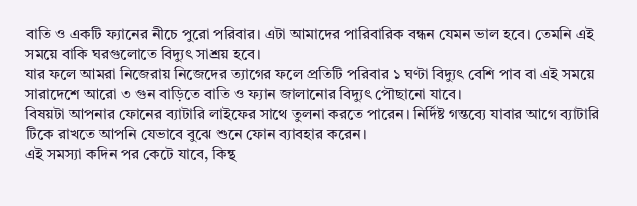বাতি ও একটি ফ্যানের নীচে পুরো পরিবার। এটা আমাদের পারিবারিক বন্ধন যেমন ভাল হবে। তেমনি এই সময়ে বাকি ঘরগুলোতে বিদ্যুৎ সাশ্রয় হবে।
যার ফলে আমরা নিজেরায় নিজেদের ত্যাগের ফলে প্রতিটি পরিবার ১ ঘণ্টা বিদ্যুৎ বেশি পাব বা এই সময়ে সারাদেশে আরো ৩ গুন বাড়িতে বাতি ও ফ্যান জালানোর বিদ্যুৎ পৌছানো যাবে।
বিষয়টা আপনার ফোনের ব্যাটারি লাইফের সাথে তুলনা করতে পারেন। নির্দিষ্ট গন্তব্যে যাবার আগে ব্যাটারি টিকে রাখতে আপনি যেভাবে বুঝে শুনে ফোন ব্যাবহার করেন।
এই সমস্যা কদিন পর কেটে যাবে, কিন্থ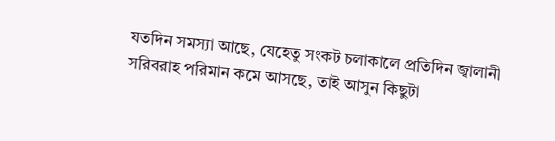যতদিন সমস্যা আছে, যেহেতু সংকট চলাকালে প্রতিদিন জ্বালানী সরিবরাহ পরিমান কমে আসছে, তাই আসুন কিছুটা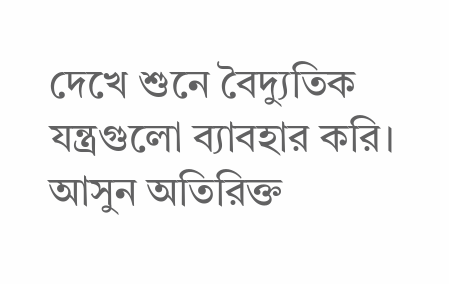দেখে শুনে বৈদ্যুতিক যন্ত্রগুলো ব্যাবহার করি।
আসুন অতিরিক্ত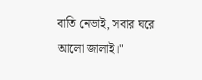বাতি নেভাই, সবার ঘরে আলো জালাই।"